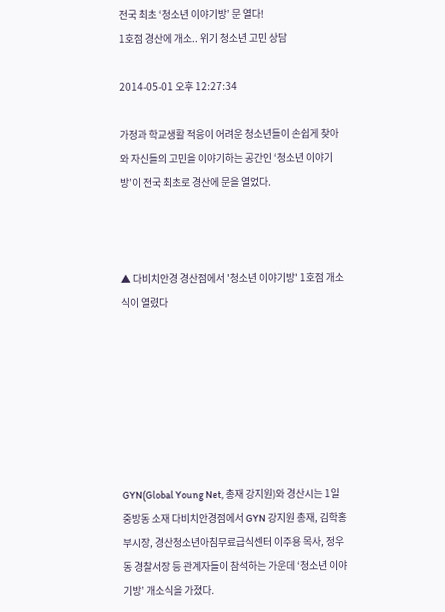전국 최초 ‘청소년 이야기방’ 문 열다!
1호점 경산에 개소.. 위기 청소년 고민 상담

2014-05-01 오후 12:27:34

가정과 학교생활 적응이 어려운 청소년들이 손쉽게 찾아와 자신들의 고민을 이야기하는 공간인 ‘청소년 이야기방’이 전국 최초로 경산에 문을 열었다.



▲ 다비치안경 경산점에서 '청소년 이야기방' 1호점 개소식이 열렸다







GYN(Global Young Net, 총재 강지원)와 경산시는 1일 중방동 소재 다비치안경점에서 GYN 강지원 총재, 김학홍 부시장, 경산청소년아침무료급식센터 이주용 목사, 정우동 경찰서장 등 관계자들이 참석하는 가운데 ‘청소년 이야기방’ 개소식을 가졌다.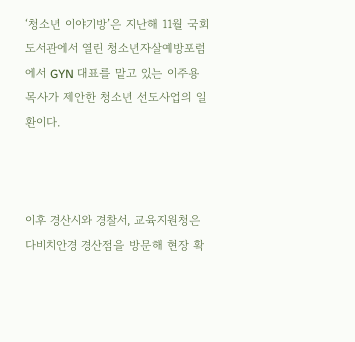‘청소년 이야기방’은 지난해 11월 국회도서관에서 열린 청소년자살예방포럼에서 GYN 대표를 맡고 있는 이주용 목사가 제안한 청소년 선도사업의 일환이다.



이후 경산시와 경찰서, 교육지원청은 다비치안경 경산점을 방문해 현장 확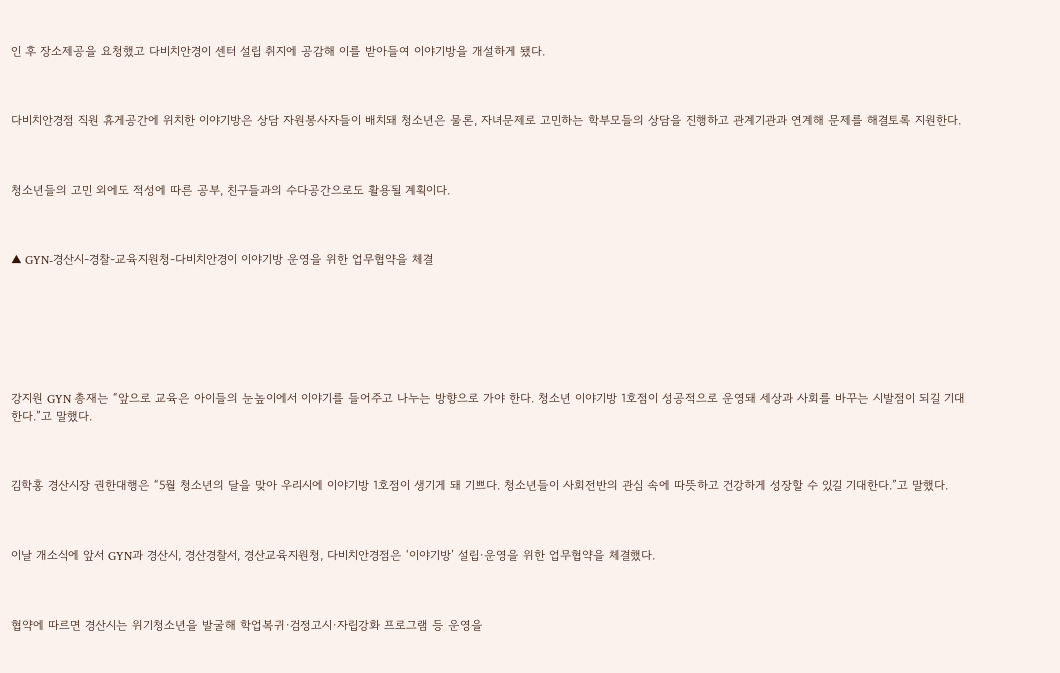인 후 장소제공을 요청했고 다비치안경이 센터 설립 취지에 공감해 이를 받아들여 이야기방을 개설하게 됐다.



다비치안경점 직원 휴게공간에 위치한 이야기방은 상담 자원봉사자들이 배치돼 청소년은 물론, 자녀문제로 고민하는 학부모들의 상담을 진행하고 관계기관과 연계해 문제를 해결토록 지원한다.



청소년들의 고민 외에도 적성에 따른 공부, 친구들과의 수다공간으로도 활용될 계획이다.



▲ GYN-경산시-경찰-교육지원청-다비치안경이 이야기방 운영을 위한 업무협약을 체결







강지원 GYN 총재는 “앞으로 교육은 아이들의 눈높이에서 이야기를 들어주고 나누는 방향으로 가야 한다. 청소년 이야기방 1호점이 성공적으로 운영돼 세상과 사회를 바꾸는 시발점이 되길 기대한다.”고 말했다.



김학홍 경산시장 권한대행은 “5월 청소년의 달을 맞아 우리시에 이야기방 1호점이 생기게 돼 기쁘다. 청소년들이 사회전반의 관심 속에 따뜻하고 건강하게 성장할 수 있길 기대한다.”고 말했다.



이날 개소식에 앞서 GYN과 경산시, 경산경찰서, 경산교육지원청, 다비치안경점은 ‘이야기방’ 설립·운영을 위한 업무협약을 체결했다.



협약에 따르면 경산시는 위기청소년을 발굴해 학업복귀·검정고시·자립강화 프로그램 등 운영을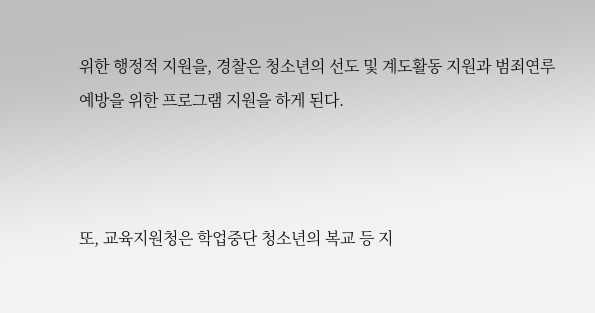위한 행정적 지원을, 경찰은 청소년의 선도 및 계도활동 지원과 범죄연루 예방을 위한 프로그램 지원을 하게 된다.



또, 교육지원청은 학업중단 청소년의 복교 등 지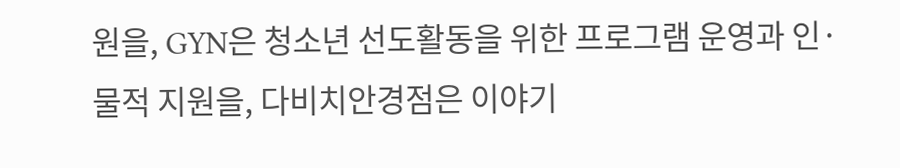원을, GYN은 청소년 선도활동을 위한 프로그램 운영과 인·물적 지원을, 다비치안경점은 이야기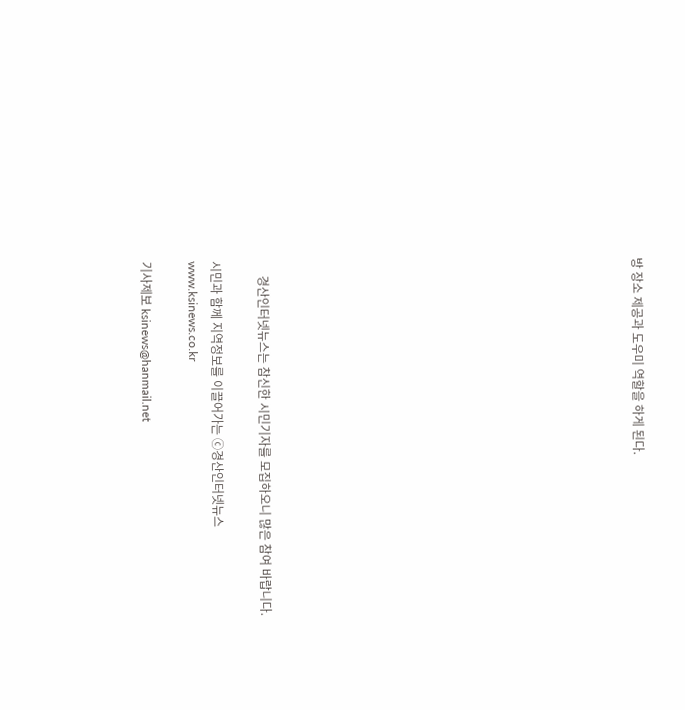방 장소 제공과 도우미 역할을 하게 된다.















     경산인터넷뉴스는 참신한 시민기자를 모집하오니 많은 참여 바랍니다.

시민과 함께 지역정보를 이끌어가는 ⓒ경산인터넷뉴스 www.ksinews.co.kr

기사제보 ksinews@hanmail.net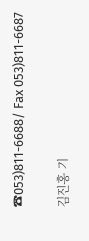☎053)811-6688/ Fax 053)811-6687

김진홍 기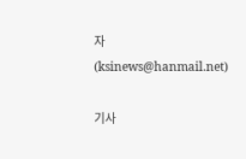자 (ksinews@hanmail.net)

기사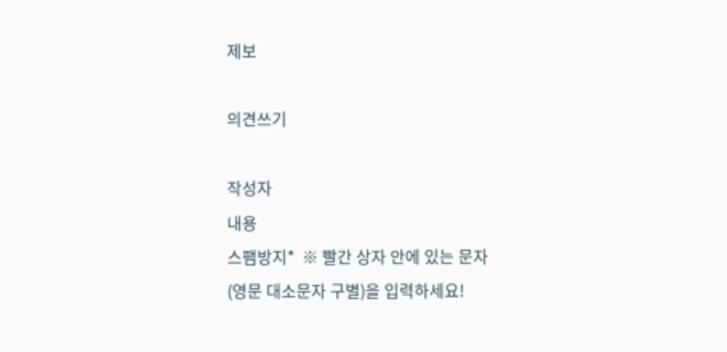제보

의견쓰기

작성자
내용
스팸방지*  ※ 빨간 상자 안에 있는 문자
(영문 대소문자 구별)을 입력하세요!